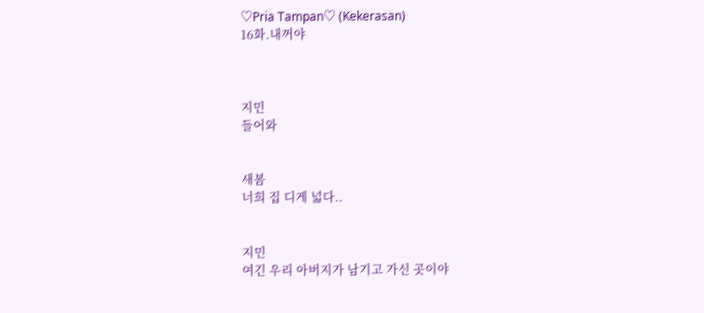♡Pria Tampan♡ (Kekerasan)
16화.내꺼야



지민
들어와


새봄
너희 집 디게 넓다..


지민
여긴 우리 아버지가 남기고 가신 곳이야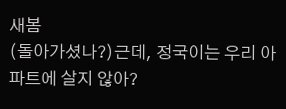새봄
(돌아가셨나?)근데, 정국이는 우리 아파트에 살지 않아?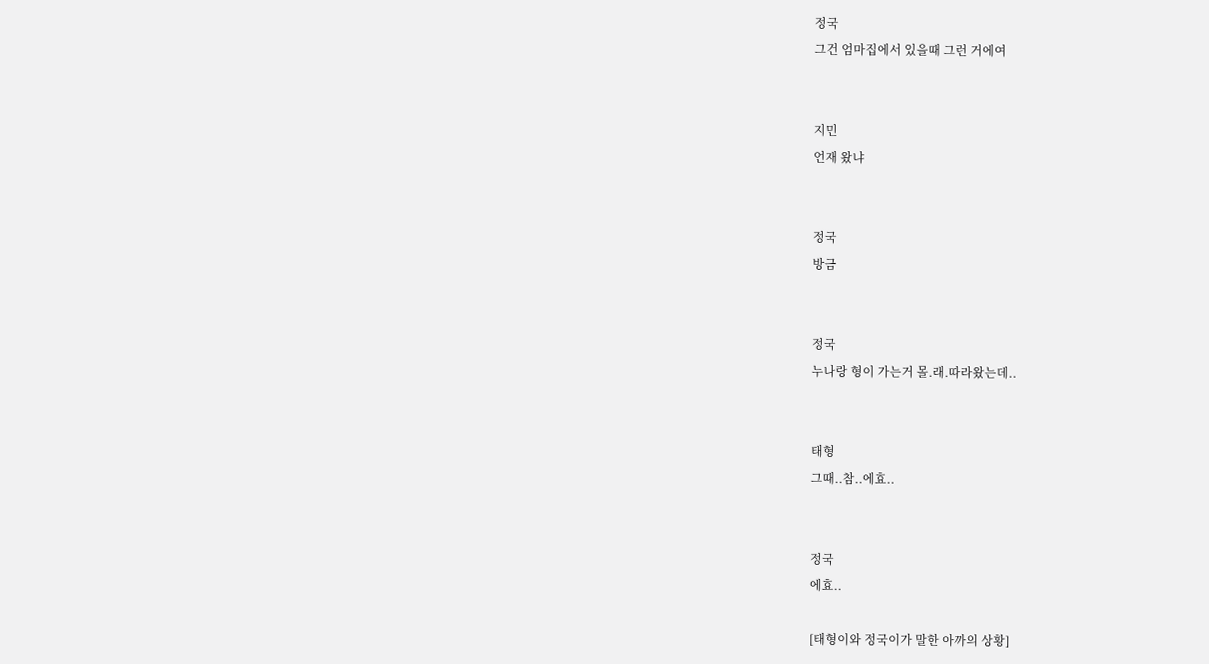정국
그건 엄마집에서 있을때 그런 거에여


지민
언재 왔냐


정국
방금


정국
누나랑 형이 가는거 몰.래.따라왔는데..


태형
그때..참..에효..


정국
에효..

[태형이와 정국이가 말한 아까의 상황]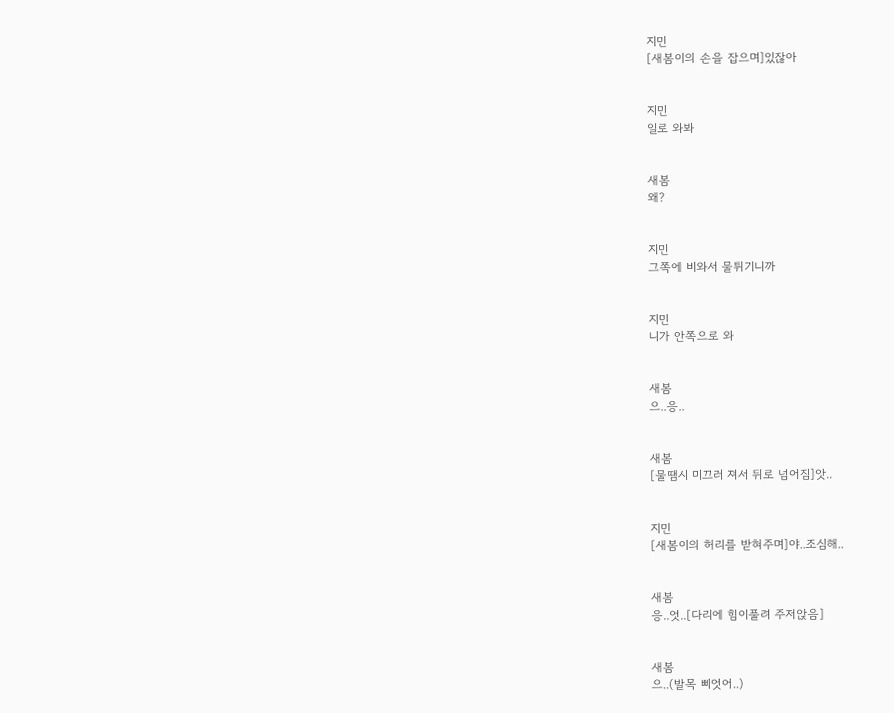지민
[새봄이의 손을 잡으며]있잖아


지민
일로 와봐


새봄
왜?


지민
그쪽에 비와서 물튀기니까


지민
니가 안쪽으로 와


새봄
으..응..


새봄
[물땜시 미끄러 져서 뒤로 넘어짐]앗..


지민
[새봄이의 허리를 받혀주며]야..조심해..


새봄
응..엇..[다리에 힘이풀려 주저앉음]


새봄
으..(발목 삐엇어..)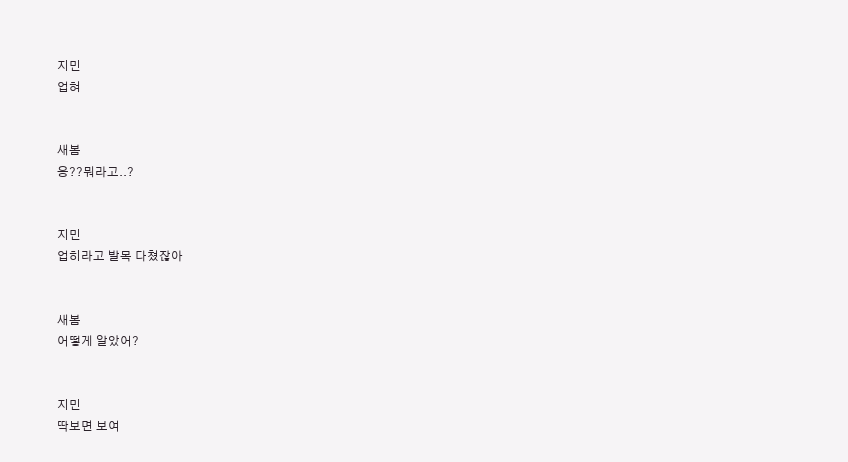지민
업혀


새봄
응??뭐라고..?


지민
업히라고 발목 다쳤잖아


새봄
어떻게 알았어?


지민
딱보면 보여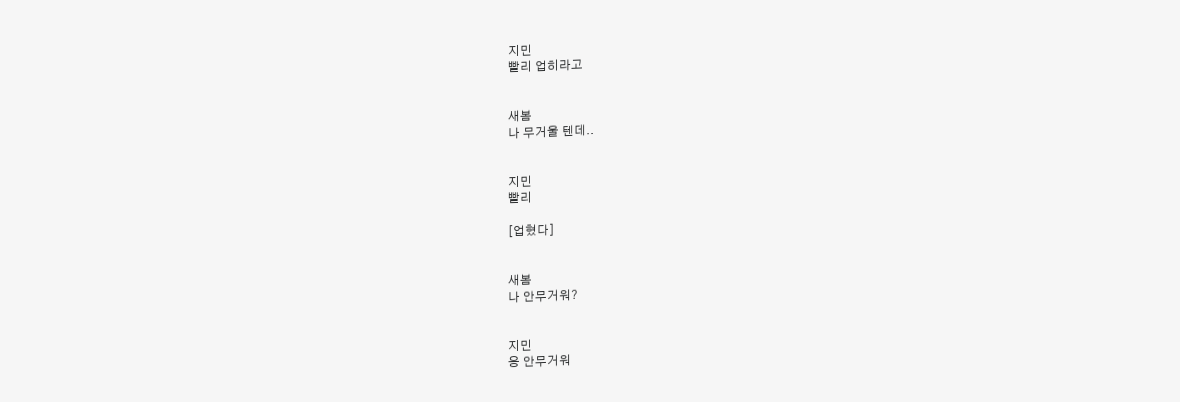지민
빨리 업히라고


새봄
나 무거울 텐데..


지민
빨리

[업혔다]


새봄
나 안무거워?


지민
응 안무거워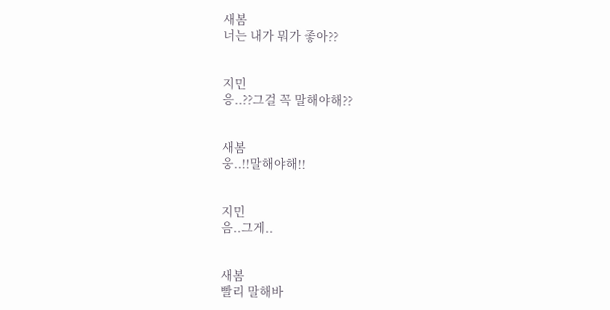새봄
너는 내가 뭐가 좋아??


지민
응..??그걸 꼭 말해야해??


새봄
웅..!!말해야해!!


지민
음..그게..


새봄
빨리 말해바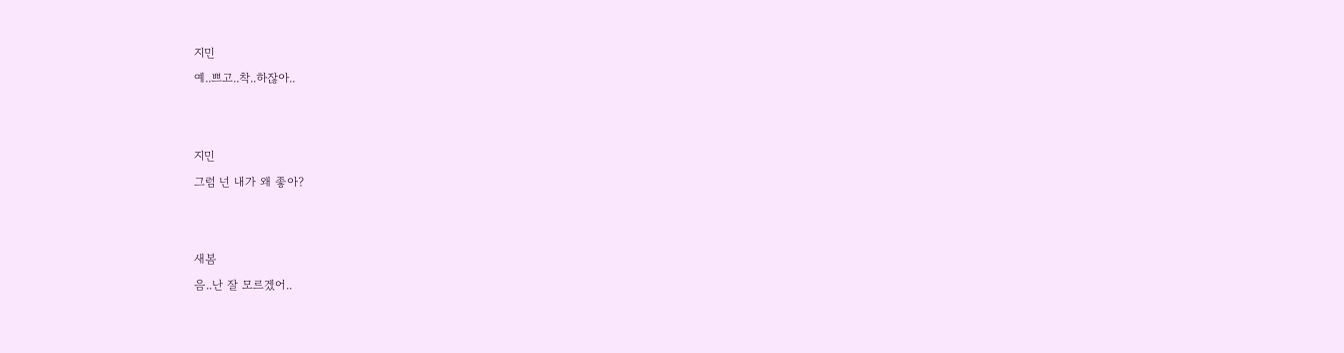지민
예..쁘고..착..하잖아..


지민
그럼 넌 내가 왜 좋아?


새봄
음..난 잘 모르겠어..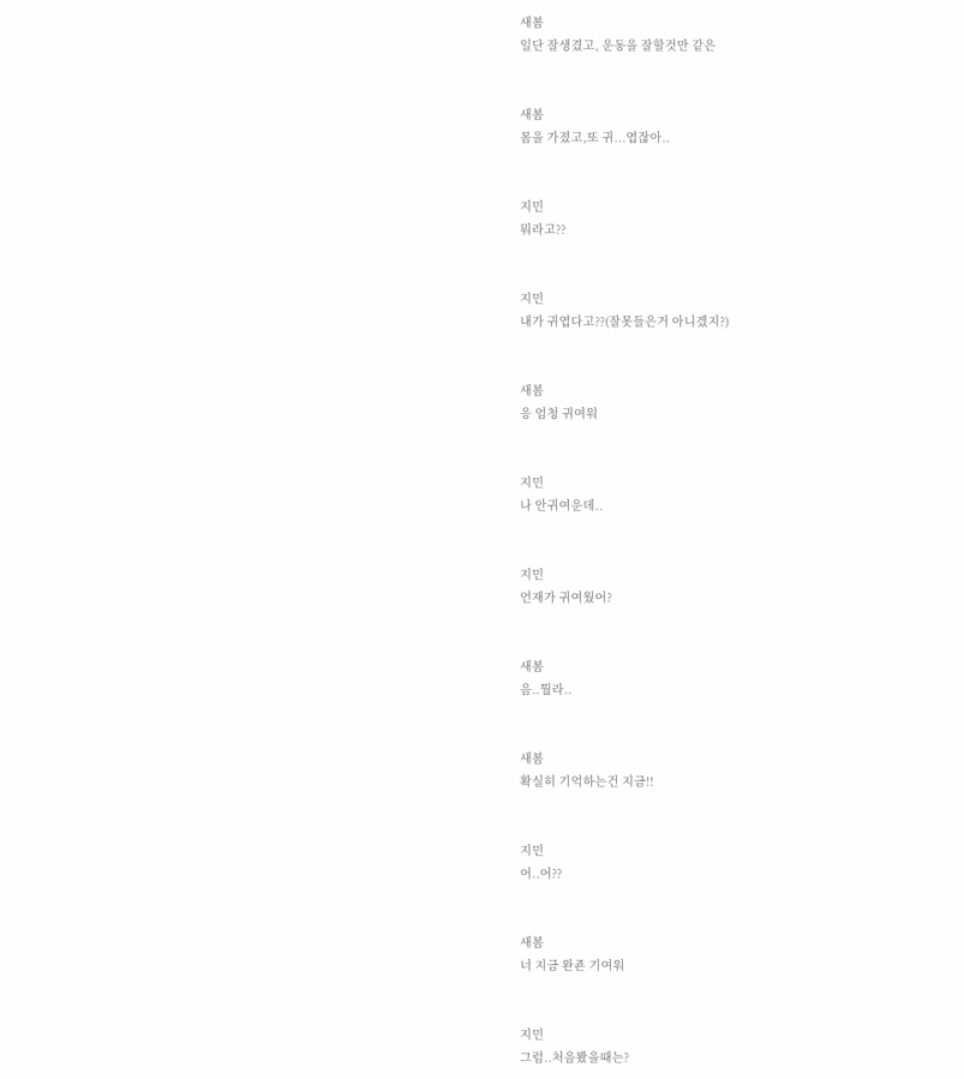새봄
일단 잘생겼고, 운동을 잘할것만 같은


새봄
몸을 가졌고,또 귀...엽잖아..


지민
뭐라고??


지민
내가 귀엽다고??(잘못들은거 아니겠지?)


새봄
응 엄청 귀여워


지민
나 안귀여운데..


지민
언재가 귀여웠어?


새봄
음..뭘라..


새봄
확실히 기억하는건 지금!!


지민
어..어??


새봄
너 지금 완죤 기여워


지민
그럼..처음봤을때는?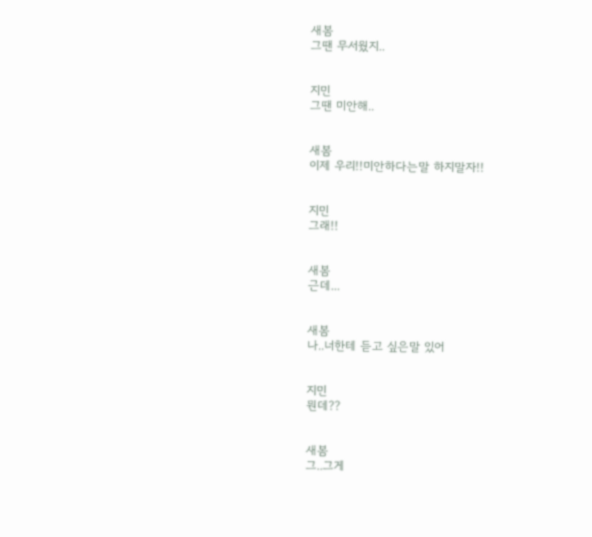새봄
그땐 무서웠지..


지민
그땐 미안해..


새봄
이제 우리!!미안하다는말 하지말자!!


지민
그래!!


새봄
근데...


새봄
나..너한테 듣고 싶은말 있어


지민
뭔데??


새봄
그..그게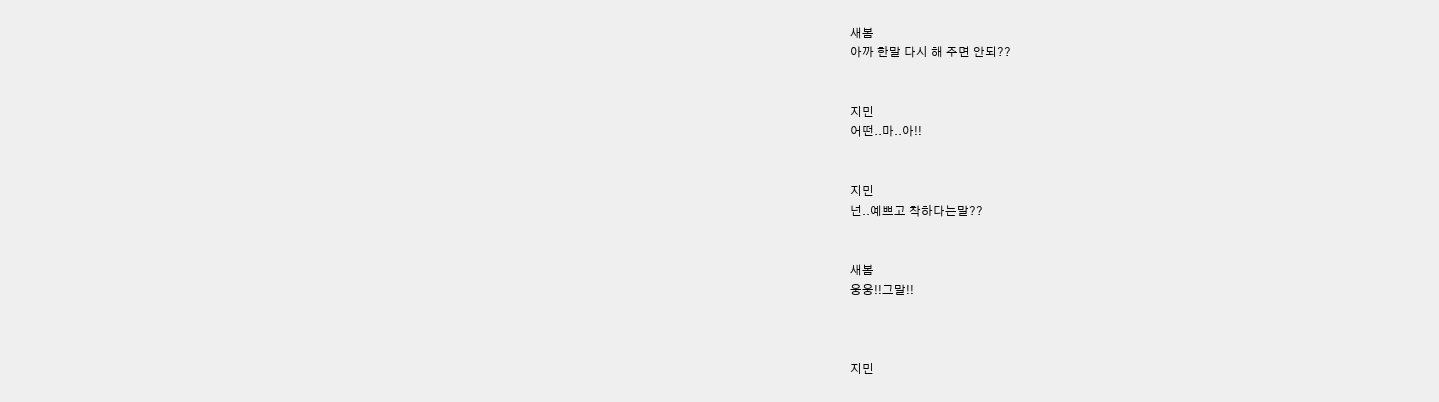새봄
아까 한말 다시 해 주면 안되??


지민
어떤..마..아!!


지민
넌..예쁘고 착하다는말??


새봄
웅웅!!그말!!



지민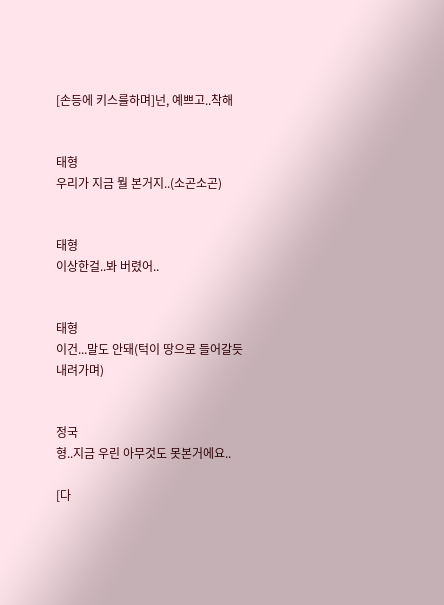[손등에 키스를하며]넌, 예쁘고..착해


태형
우리가 지금 뭘 본거지..(소곤소곤)


태형
이상한걸..봐 버렸어..


태형
이건...말도 안돼(턱이 땅으로 들어갈듯 내려가며)


정국
형..지금 우린 아무것도 못본거에요..

[다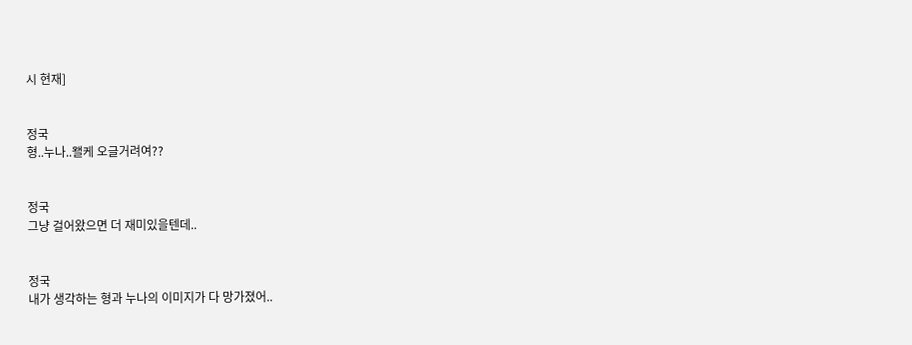시 현재]


정국
형..누나..왤케 오글거려여??


정국
그냥 걸어왔으면 더 재미있을텐데..


정국
내가 생각하는 형과 누나의 이미지가 다 망가졌어..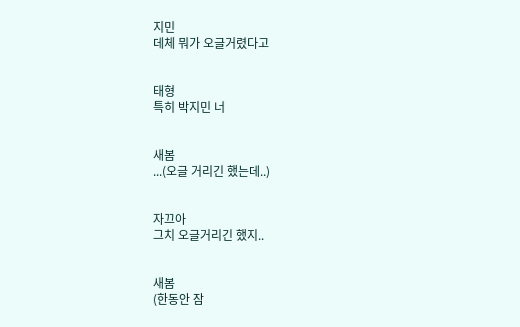지민
데체 뭐가 오글거렸다고


태형
특히 박지민 너


새봄
...(오글 거리긴 했는데..)


자끄아
그치 오글거리긴 했지..


새봄
(한동안 잠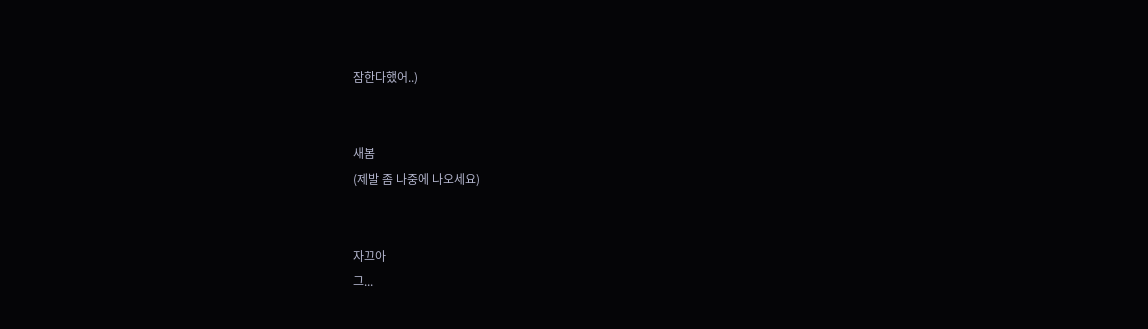잠한다했어..)


새봄
(제발 좀 나중에 나오세요)


자끄아
그...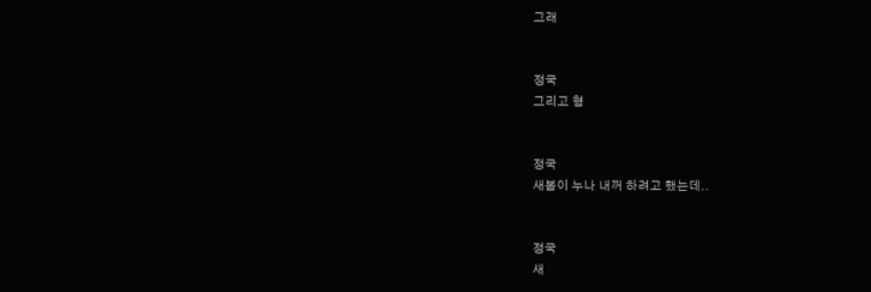그래


정국
그리고 형


정국
새봄이 누나 내꺼 하려고 했는데..


정국
새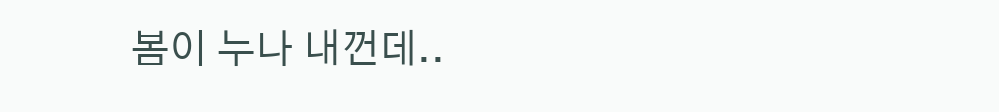봄이 누나 내껀데..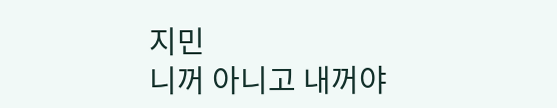지민
니꺼 아니고 내꺼야